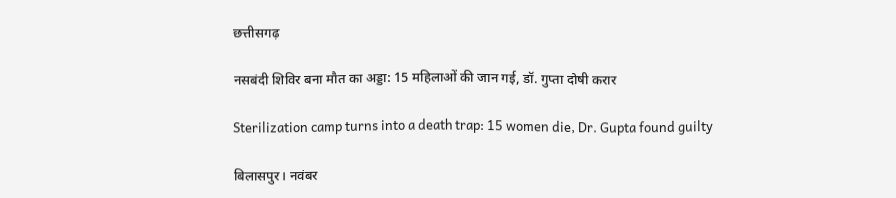छत्तीसगढ़

नसबंदी शिविर बना मौत का अड्डा: 15 महिलाओं की जान गई, डॉ. गुप्ता दोषी करार

Sterilization camp turns into a death trap: 15 women die, Dr. Gupta found guilty

बिलासपुर। नवंबर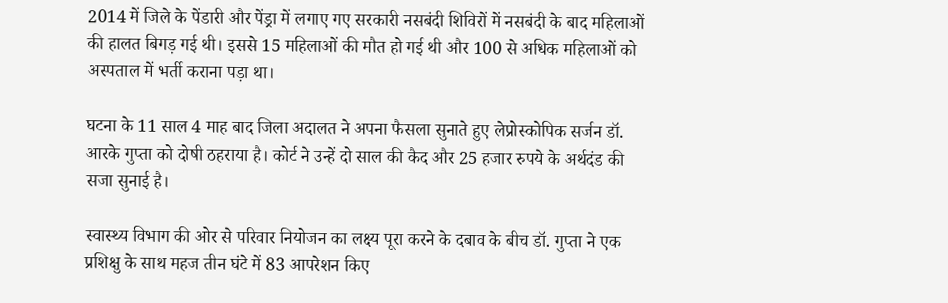2014 में जिले के पेंडारी और पेंड्रा में लगाए गए सरकारी नसबंदी शिविरों में नसबंदी के बाद महिलाओं की हालत बिगड़ गई थी। इससे 15 महिलाओं की मौत हो गई थी और 100 से अधिक महिलाओं को अस्पताल में भर्ती कराना पड़ा था।

घटना के 11 साल 4 माह बाद जिला अदालत ने अपना फैसला सुनाते हुए लेप्रोस्कोपिक सर्जन डॉ. आरके गुप्ता को दोषी ठहराया है। कोर्ट ने उन्हें दो साल की कैद और 25 हजार रुपये के अर्थदंड की सजा सुनाई है।

स्वास्थ्य विभाग की ओर से परिवार नियोजन का लक्ष्य पूरा करने के दबाव के बीच डॉ. गुप्ता ने एक प्रशिक्षु के साथ महज तीन घंटे में 83 आपरेशन किए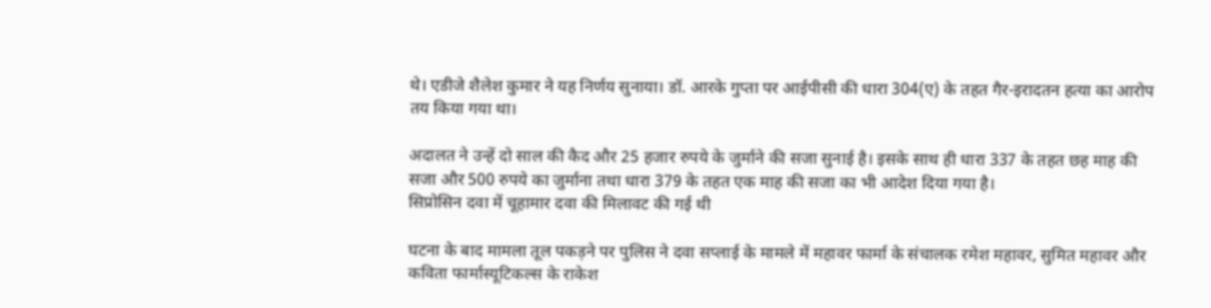थे। एडीजे शैलेश कुमार ने यह निर्णय सुनाया। डॉ. आरके गुप्ता पर आईपीसी की धारा 304(ए) के तहत गैर-इरादतन हत्या का आरोप तय किया गया था।

अदालत ने उन्हें दो साल की कैद और 25 हजार रुपये के जुर्माने की सजा सुनाई है। इसके साथ ही धारा 337 के तहत छह माह की सजा और 500 रुपये का जुर्माना तथा धारा 379 के तहत एक माह की सजा का भी आदेश दिया गया है।
सिप्रोसिन दवा में चूहामार दवा की मिलावट की गई थी

घटना के बाद मामला तूल पकड़ने पर पुलिस ने दवा सप्लाई के मामले में महावर फार्मा के संचालक रमेश महावर, सुमित महावर और कविता फार्मास्यूटिकल्स के राकेश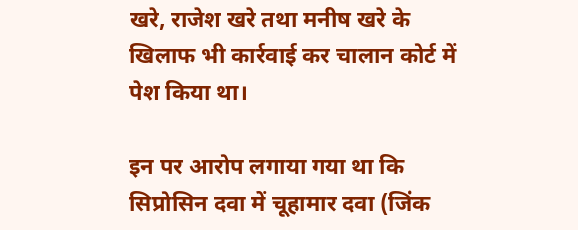खरे, राजेश खरे तथा मनीष खरे के खिलाफ भी कार्रवाई कर चालान कोर्ट में पेश किया था।

इन पर आरोप लगाया गया था कि सिप्रोसिन दवा में चूहामार दवा (जिंक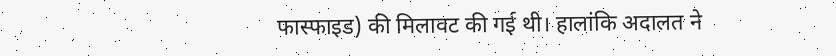फास्फाइड) की मिलावट की गई थी। हालांकि अदालत ने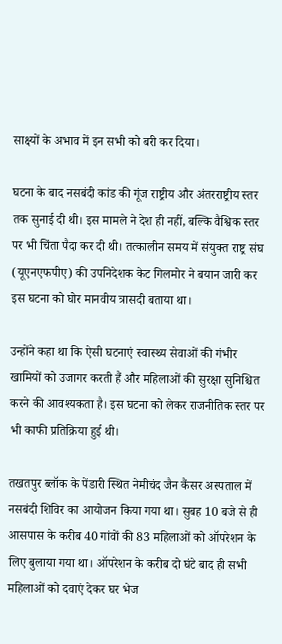साक्ष्यों के अभाव में इन सभी को बरी कर दिया।

घटना के बाद नसबंदी कांड की गूंज राष्ट्रीय और अंतरराष्ट्रीय स्तर तक सुनाई दी थी। इस मामले ने देश ही नहीं, बल्कि वैश्विक स्तर पर भी चिंता पैदा कर दी थी। तत्कालीन समय में संयुक्त राष्ट्र संघ (यूएनएफपीए) की उपनिदेशक केट गिलमोर ने बयान जारी कर इस घटना को घोर मानवीय त्रासदी बताया था।

उन्होंने कहा था कि ऐसी घटनाएं स्वास्थ्य सेवाओं की गंभीर खामियों को उजागर करती हैं और महिलाओं की सुरक्षा सुनिश्चित करने की आवश्यकता है। इस घटना को लेकर राजनीतिक स्तर पर भी काफी प्रतिक्रिया हुई थी।

तखतपुर ब्लॉक के पेंडारी स्थित नेमीचंद जैन कैंसर अस्पताल में नसबंदी शिविर का आयोजन किया गया था। सुबह 10 बजे से ही आसपास के करीब 40 गांवों की 83 महिलाओं को ऑपरेशन के लिए बुलाया गया था। ऑपरेशन के करीब दो घंटे बाद ही सभी महिलाओं को दवाएं देकर घर भेज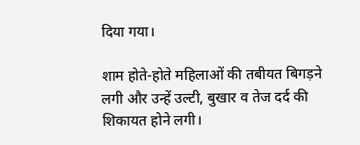दिया गया।

शाम होते-होते महिलाओं की तबीयत बिगड़ने लगी और उन्हें उल्टी, बुखार व तेज दर्द की शिकायत होने लगी।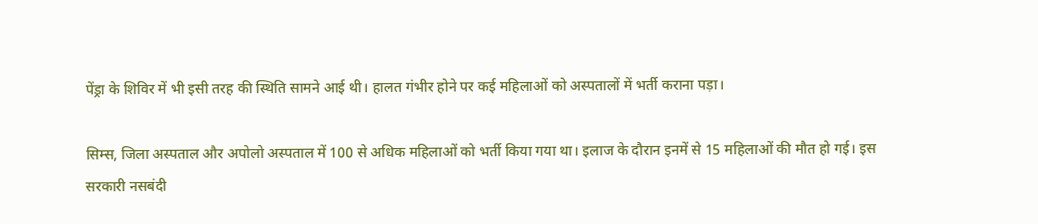पेंड्रा के शिविर में भी इसी तरह की स्थिति सामने आई थी। हालत गंभीर होने पर कई महिलाओं को अस्पतालों में भर्ती कराना पड़ा।

सिम्स, जिला अस्पताल और अपोलो अस्पताल में 100 से अधिक महिलाओं को भर्ती किया गया था। इलाज के दौरान इनमें से 15 महिलाओं की मौत हो गई। इस सरकारी नसबंदी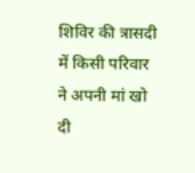शिविर की त्रासदी में किसी परिवार ने अपनी मां खो दी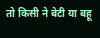तो किसी ने बेटी या बहू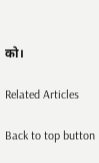को।

Related Articles

Back to top button